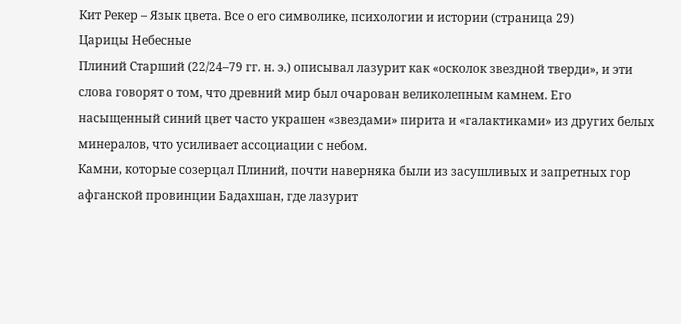Кит Рекер – Язык цвета. Все о его символике, психологии и истории (страница 29)
Царицы Небесные
Плиний Старший (22/24–79 гг. н. э.) описывал лазурит как «осколок звездной тверди», и эти слова говорят о том, что древний мир был очарован великолепным камнем. Его насыщенный синий цвет часто украшен «звездами» пирита и «галактиками» из других белых минералов, что усиливает ассоциации с небом.
Камни, которые созерцал Плиний, почти наверняка были из засушливых и запретных гор афганской провинции Бадахшан, где лазурит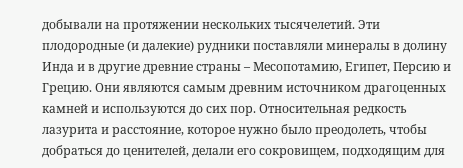добывали на протяжении нескольких тысячелетий. Эти плодородные (и далекие) рудники поставляли минералы в долину Инда и в другие древние страны – Месопотамию, Египет, Персию и Грецию. Они являются самым древним источником драгоценных камней и используются до сих пор. Относительная редкость лазурита и расстояние, которое нужно было преодолеть, чтобы добраться до ценителей, делали его сокровищем, подходящим для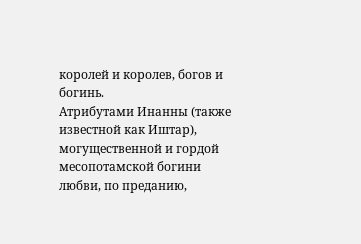королей и королев, богов и богинь.
Атрибутами Инанны (также известной как Иштар), могущественной и гордой месопотамской богини любви, по преданию,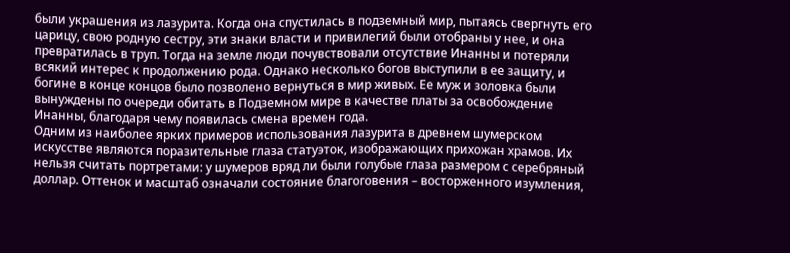были украшения из лазурита. Когда она спустилась в подземный мир, пытаясь свергнуть его царицу, свою родную сестру, эти знаки власти и привилегий были отобраны у нее, и она превратилась в труп. Тогда на земле люди почувствовали отсутствие Инанны и потеряли всякий интерес к продолжению рода. Однако несколько богов выступили в ее защиту, и богине в конце концов было позволено вернуться в мир живых. Ее муж и золовка были вынуждены по очереди обитать в Подземном мире в качестве платы за освобождение Инанны, благодаря чему появилась смена времен года.
Одним из наиболее ярких примеров использования лазурита в древнем шумерском искусстве являются поразительные глаза статуэток, изображающих прихожан храмов. Их нельзя считать портретами: у шумеров вряд ли были голубые глаза размером с серебряный доллар. Оттенок и масштаб означали состояние благоговения – восторженного изумления,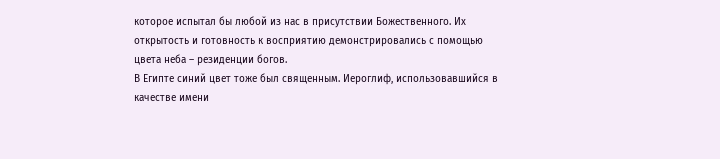которое испытал бы любой из нас в присутствии Божественного. Их открытость и готовность к восприятию демонстрировались с помощью цвета неба – резиденции богов.
В Египте синий цвет тоже был священным. Иероглиф, использовавшийся в качестве имени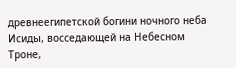древнеегипетской богини ночного неба Исиды, восседающей на Небесном Троне,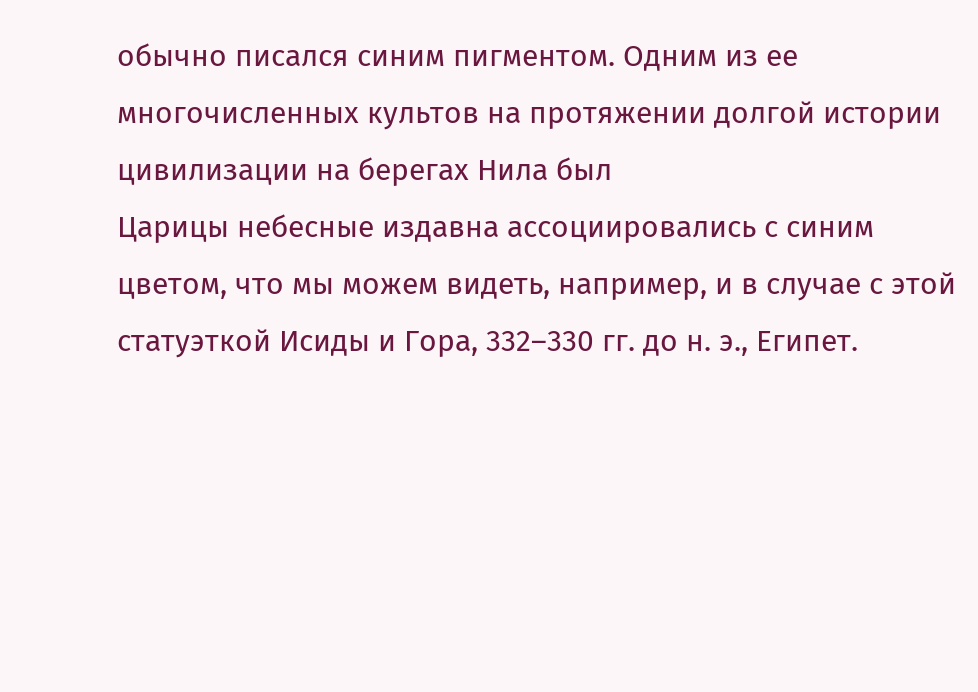обычно писался синим пигментом. Одним из ее многочисленных культов на протяжении долгой истории цивилизации на берегах Нила был
Царицы небесные издавна ассоциировались с синим цветом, что мы можем видеть, например, и в случае с этой статуэткой Исиды и Гора, 332–330 гг. до н. э., Египет.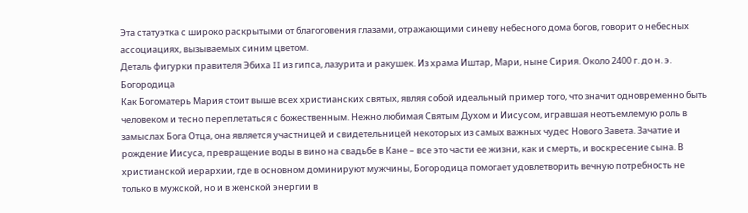Эта статуэтка с широко раскрытыми от благоговения глазами, отражающими синеву небесного дома богов, говорит о небесных ассоциациях, вызываемых синим цветом.
Деталь фигурки правителя Эбиха II из гипса, лазурита и ракушек. Из храма Иштар, Мари, ныне Сирия. Около 2400 г. до н. э.
Богородица
Как Богоматерь Мария стоит выше всех христианских святых, являя собой идеальный пример того, что значит одновременно быть человеком и тесно переплетаться с божественным. Нежно любимая Святым Духом и Иисусом, игравшая неотъемлемую роль в замыслах Бога Отца, она является участницей и свидетельницей некоторых из самых важных чудес Нового Завета. Зачатие и рождение Иисуса, превращение воды в вино на свадьбе в Кане – все это части ее жизни, как и смерть, и воскресение сына. В христианской иерархии, где в основном доминируют мужчины, Богородица помогает удовлетворить вечную потребность не только в мужской, но и в женской энергии в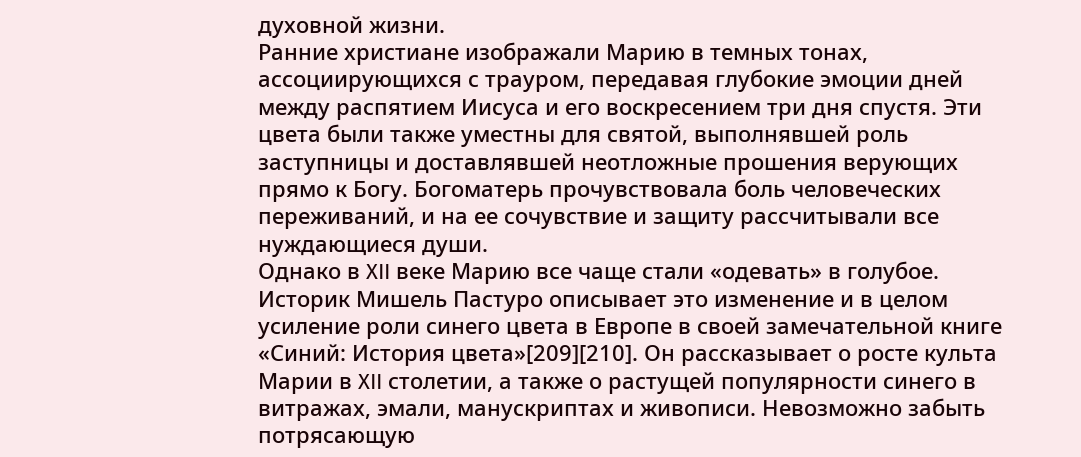духовной жизни.
Ранние христиане изображали Марию в темных тонах, ассоциирующихся с трауром, передавая глубокие эмоции дней между распятием Иисуса и его воскресением три дня спустя. Эти цвета были также уместны для святой, выполнявшей роль заступницы и доставлявшей неотложные прошения верующих прямо к Богу. Богоматерь прочувствовала боль человеческих переживаний, и на ее сочувствие и защиту рассчитывали все нуждающиеся души.
Однако в XII веке Марию все чаще стали «одевать» в голубое. Историк Мишель Пастуро описывает это изменение и в целом усиление роли синего цвета в Европе в своей замечательной книге «Синий: История цвета»[209][210]. Он рассказывает о росте культа Марии в XII столетии, а также о растущей популярности синего в витражах, эмали, манускриптах и живописи. Невозможно забыть потрясающую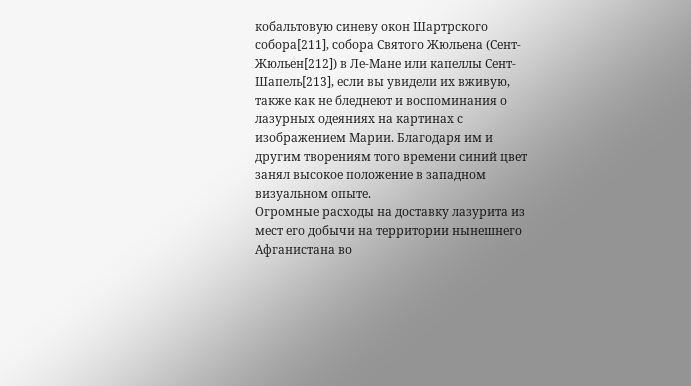кобальтовую синеву окон Шартрского собора[211], собора Святого Жюльена (Сент-Жюльен[212]) в Ле-Мане или капеллы Сент-Шапель[213], если вы увидели их вживую, также как не бледнеют и воспоминания о лазурных одеяниях на картинах с изображением Марии. Благодаря им и другим творениям того времени синий цвет занял высокое положение в западном визуальном опыте.
Огромные расходы на доставку лазурита из мест его добычи на территории нынешнего Афганистана во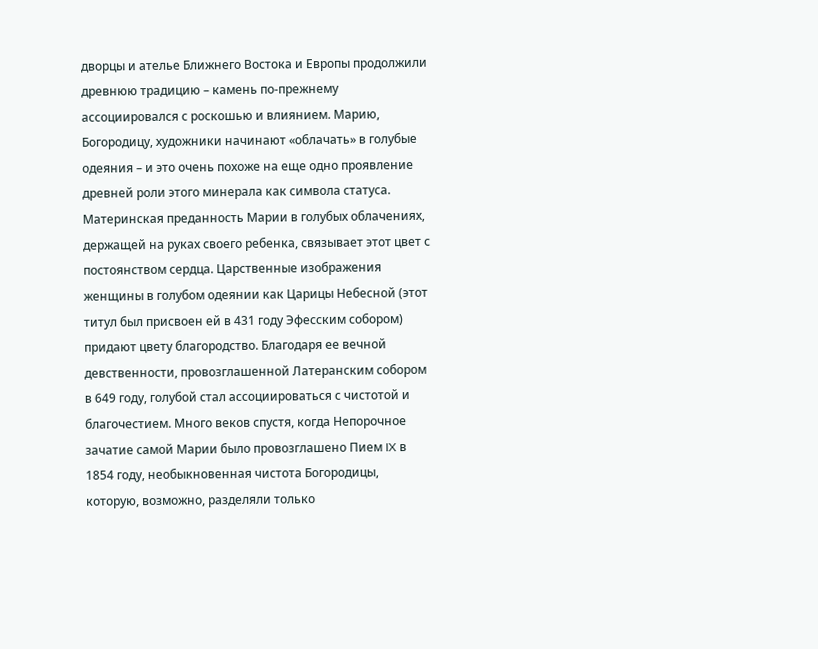дворцы и ателье Ближнего Востока и Европы продолжили древнюю традицию – камень по-прежнему ассоциировался с роскошью и влиянием. Марию, Богородицу, художники начинают «облачать» в голубые одеяния – и это очень похоже на еще одно проявление древней роли этого минерала как символа статуса.
Материнская преданность Марии в голубых облачениях, держащей на руках своего ребенка, связывает этот цвет с постоянством сердца. Царственные изображения женщины в голубом одеянии как Царицы Небесной (этот титул был присвоен ей в 431 году Эфесским собором) придают цвету благородство. Благодаря ее вечной девственности, провозглашенной Латеранским собором в 649 году, голубой стал ассоциироваться с чистотой и благочестием. Много веков спустя, когда Непорочное зачатие самой Марии было провозглашено Пием IX в 1854 году, необыкновенная чистота Богородицы, которую, возможно, разделяли только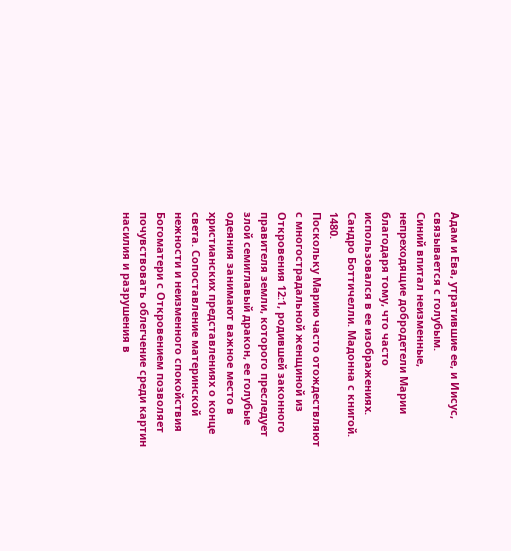Адам и Ева, утратившие ее, и Иисус, связывается с голубым.
Синий впитал неизменные, непреходящие добродетели Марии благодаря тому, что часто использовался в ее изображениях.
Сандро Боттичелли. Мадонна с книгой. 1480.
Поскольку Марию часто отождествляют с многострадальной женщиной из Откровения 12:1, родившей законного правителя земли, которого преследует злой семиглавый дракон, ее голубые одеяния занимают важное место в христианских представлениях о конце света. Сопоставление материнской нежности и неизменного спокойствия Богоматери с Откровением позволяет почувствовать облегчение среди картин насилия и разрушения в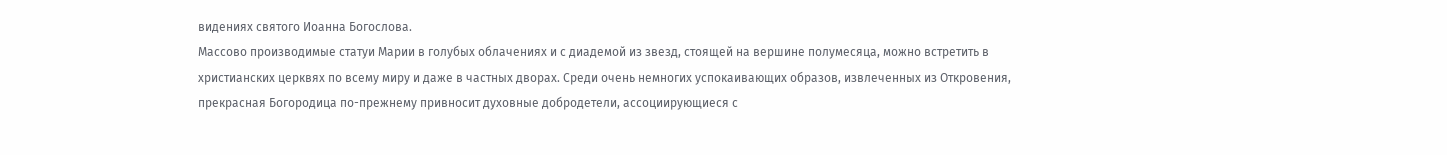видениях святого Иоанна Богослова.
Массово производимые статуи Марии в голубых облачениях и с диадемой из звезд, стоящей на вершине полумесяца, можно встретить в христианских церквях по всему миру и даже в частных дворах. Среди очень немногих успокаивающих образов, извлеченных из Откровения, прекрасная Богородица по-прежнему привносит духовные добродетели, ассоциирующиеся с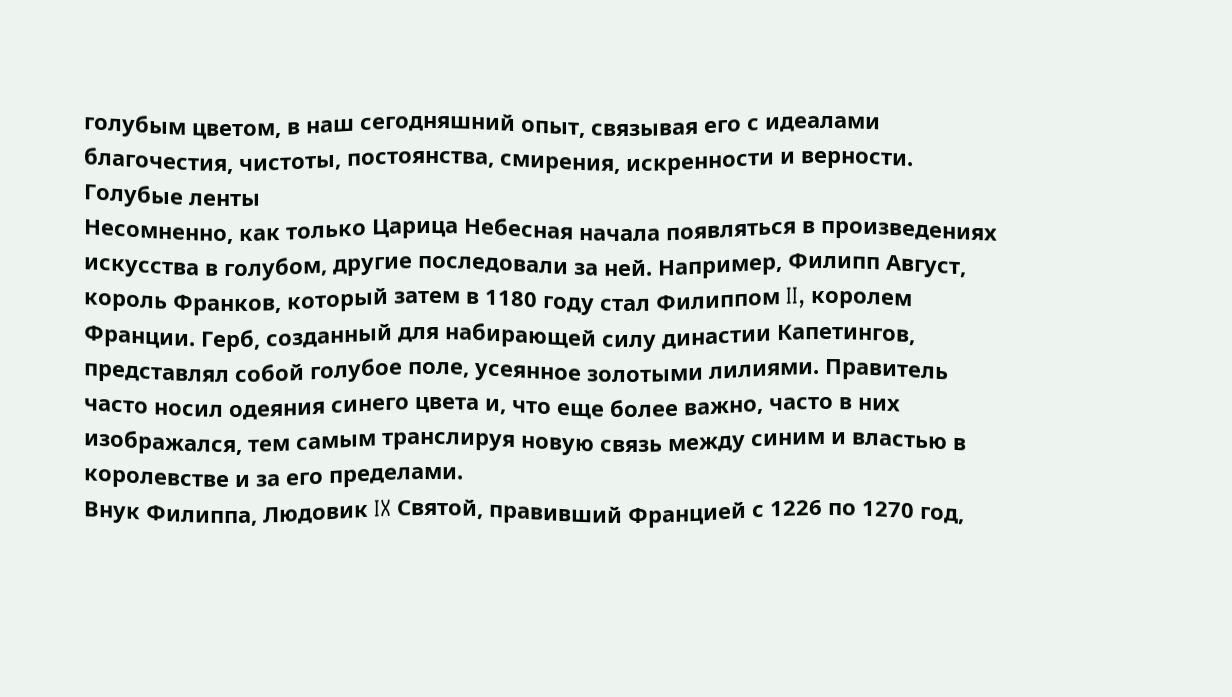голубым цветом, в наш сегодняшний опыт, связывая его с идеалами благочестия, чистоты, постоянства, смирения, искренности и верности.
Голубые ленты
Несомненно, как только Царица Небесная начала появляться в произведениях искусства в голубом, другие последовали за ней. Например, Филипп Август, король Франков, который затем в 1180 году стал Филиппом II, королем Франции. Герб, созданный для набирающей силу династии Капетингов, представлял собой голубое поле, усеянное золотыми лилиями. Правитель часто носил одеяния синего цвета и, что еще более важно, часто в них изображался, тем самым транслируя новую связь между синим и властью в королевстве и за его пределами.
Внук Филиппа, Людовик IX Святой, правивший Францией с 1226 по 1270 год,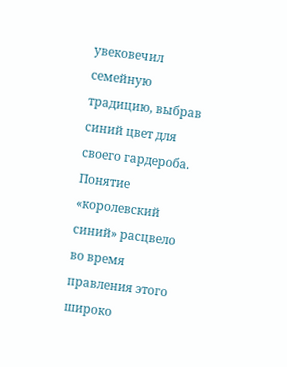увековечил семейную традицию, выбрав синий цвет для своего гардероба. Понятие «королевский синий» расцвело во время правления этого широко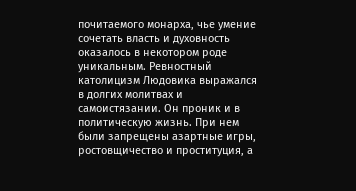почитаемого монарха, чье умение сочетать власть и духовность оказалось в некотором роде уникальным. Ревностный католицизм Людовика выражался в долгих молитвах и самоистязании. Он проник и в политическую жизнь. При нем были запрещены азартные игры, ростовщичество и проституция, а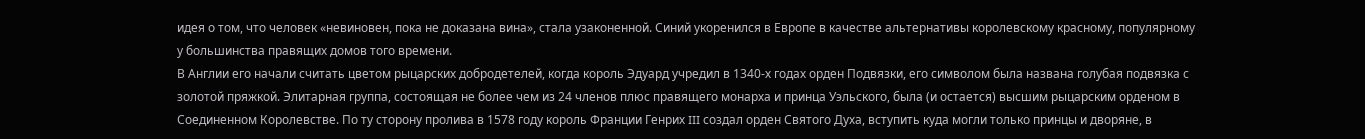идея о том, что человек «невиновен, пока не доказана вина», стала узаконенной. Синий укоренился в Европе в качестве альтернативы королевскому красному, популярному у большинства правящих домов того времени.
В Англии его начали считать цветом рыцарских добродетелей, когда король Эдуард учредил в 1340-х годах орден Подвязки, его символом была названа голубая подвязка с золотой пряжкой. Элитарная группа, состоящая не более чем из 24 членов плюс правящего монарха и принца Уэльского, была (и остается) высшим рыцарским орденом в Соединенном Королевстве. По ту сторону пролива в 1578 году король Франции Генрих III создал орден Святого Духа, вступить куда могли только принцы и дворяне, в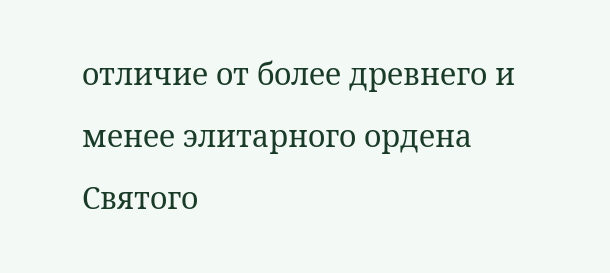отличие от более древнего и менее элитарного ордена Святого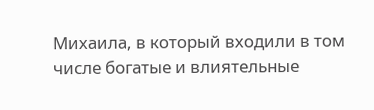Михаила, в который входили в том числе богатые и влиятельные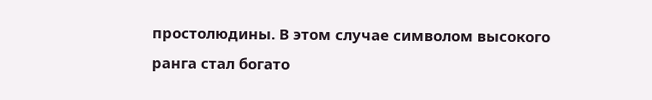простолюдины. В этом случае символом высокого ранга стал богато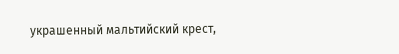украшенный мальтийский крест,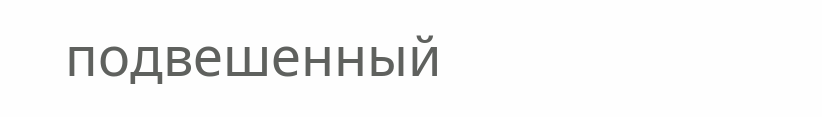подвешенный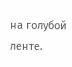на голубой ленте.